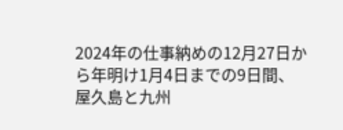2024年の仕事納めの12月27日から年明け1月4日までの9日間、屋久島と九州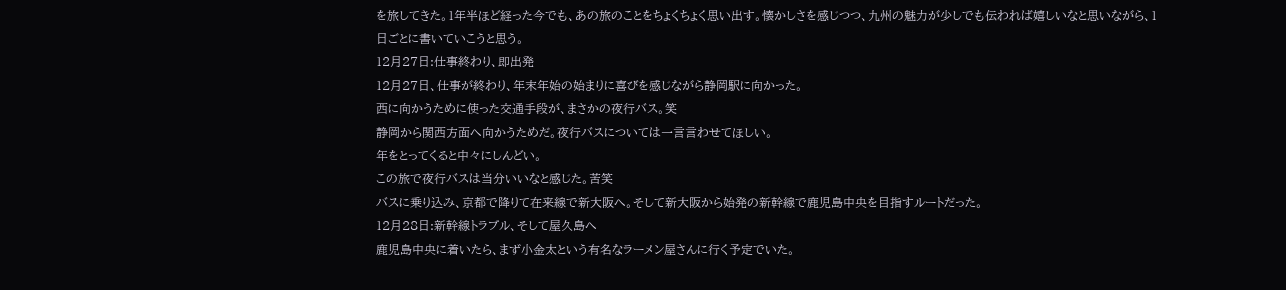を旅してきた。1年半ほど経った今でも、あの旅のことをちょくちょく思い出す。懐かしさを感じつつ、九州の魅力が少しでも伝われば嬉しいなと思いながら、1日ごとに書いていこうと思う。
12月27日:仕事終わり、即出発
12月27日、仕事が終わり、年末年始の始まりに喜びを感じながら静岡駅に向かった。
西に向かうために使った交通手段が、まさかの夜行バス。笑
静岡から関西方面へ向かうためだ。夜行バスについては一言言わせてほしい。
年をとってくると中々にしんどい。
この旅で夜行バスは当分いいなと感じた。苦笑
バスに乗り込み、京都で降りて在来線で新大阪へ。そして新大阪から始発の新幹線で鹿児島中央を目指すルートだった。
12月28日:新幹線トラブル、そして屋久島へ
鹿児島中央に着いたら、まず小金太という有名なラーメン屋さんに行く予定でいた。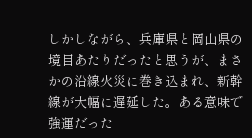しかしながら、兵庫県と岡山県の境目あたりだったと思うが、まさかの沿線火災に巻き込まれ、新幹線が大幅に遅延した。ある意味で強運だった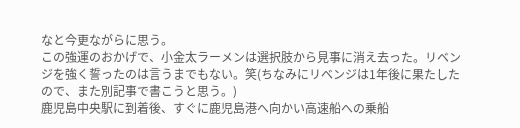なと今更ながらに思う。
この強運のおかげで、小金太ラーメンは選択肢から見事に消え去った。リベンジを強く誓ったのは言うまでもない。笑(ちなみにリベンジは1年後に果たしたので、また別記事で書こうと思う。)
鹿児島中央駅に到着後、すぐに鹿児島港へ向かい高速船への乗船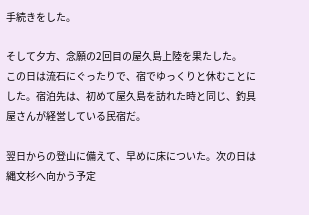手続きをした。

そして夕方、念願の2回目の屋久島上陸を果たした。
この日は流石にぐったりで、宿でゆっくりと休むことにした。宿泊先は、初めて屋久島を訪れた時と同じ、釣具屋さんが経営している民宿だ。

翌日からの登山に備えて、早めに床についた。次の日は縄文杉へ向かう予定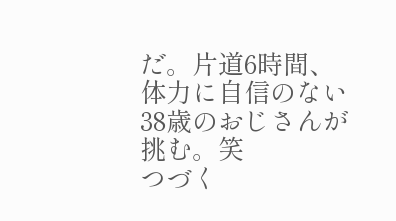だ。片道6時間、体力に自信のない38歳のおじさんが挑む。笑
つづく